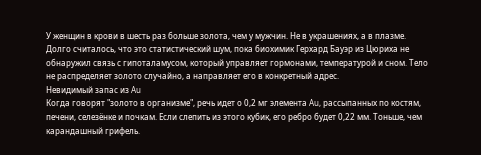У женщин в крови в шесть раз больше золота, чем у мужчин. Не в украшениях, а в плазме. Долго считалось, что это статистический шум, пока биохимик Герхард Бауэр из Цюриха не обнаружил связь с гипоталамусом, который управляет гормонами, температурой и сном. Тело не распределяет золото случайно, а направляет его в конкретный адрес.
Невидимый запас из Au
Когда говорят "золото в организме", речь идет о 0,2 мг элемента Au, рассыпанных по костям, печени, селезёнке и почкам. Если слепить из этого кубик, его ребро будет 0,22 мм. Тоньше, чем карандашный грифель.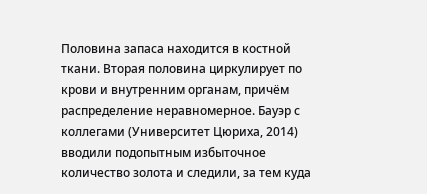Половина запаса находится в костной ткани. Вторая половина циркулирует по крови и внутренним органам, причём распределение неравномерное. Бауэр с коллегами (Университет Цюриха, 2014) вводили подопытным избыточное количество золота и следили, за тем куда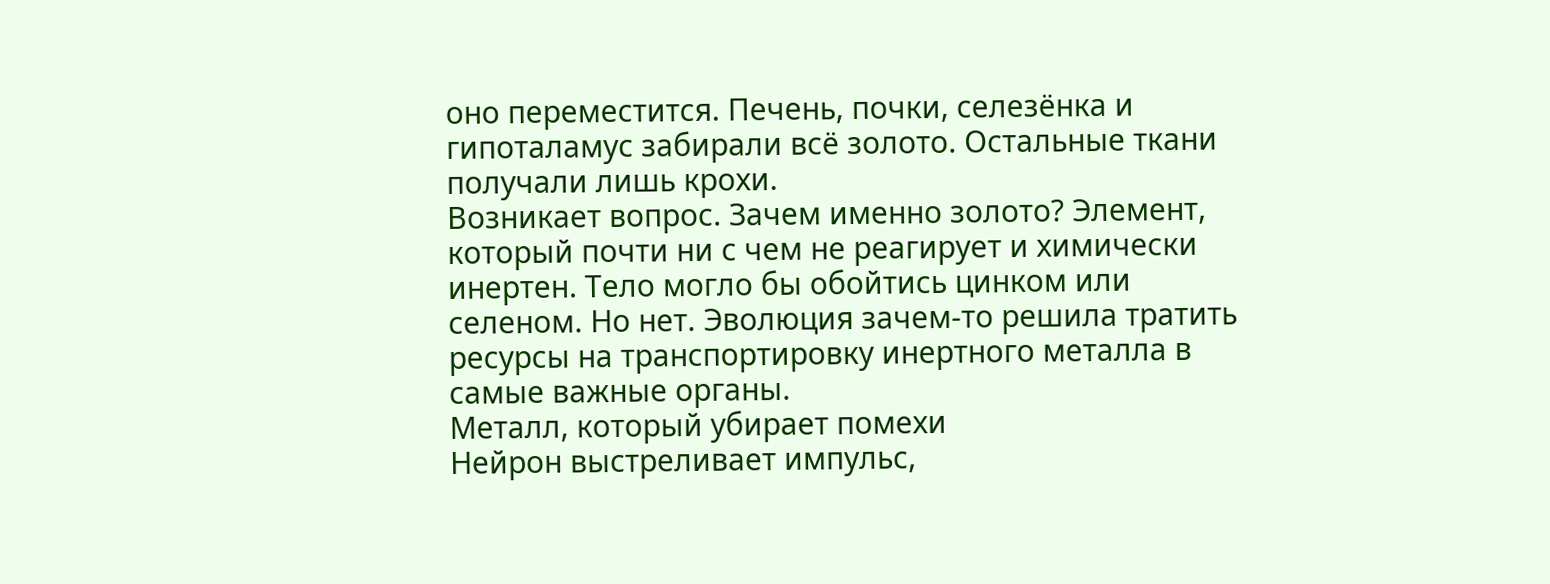оно переместится. Печень, почки, селезёнка и гипоталамус забирали всё золото. Остальные ткани получали лишь крохи.
Возникает вопрос. Зачем именно золото? Элемент, который почти ни с чем не реагирует и химически инертен. Тело могло бы обойтись цинком или селеном. Но нет. Эволюция зачем-то решила тратить ресурсы на транспортировку инертного металла в самые важные органы.
Металл, который убирает помехи
Нейрон выстреливает импульс,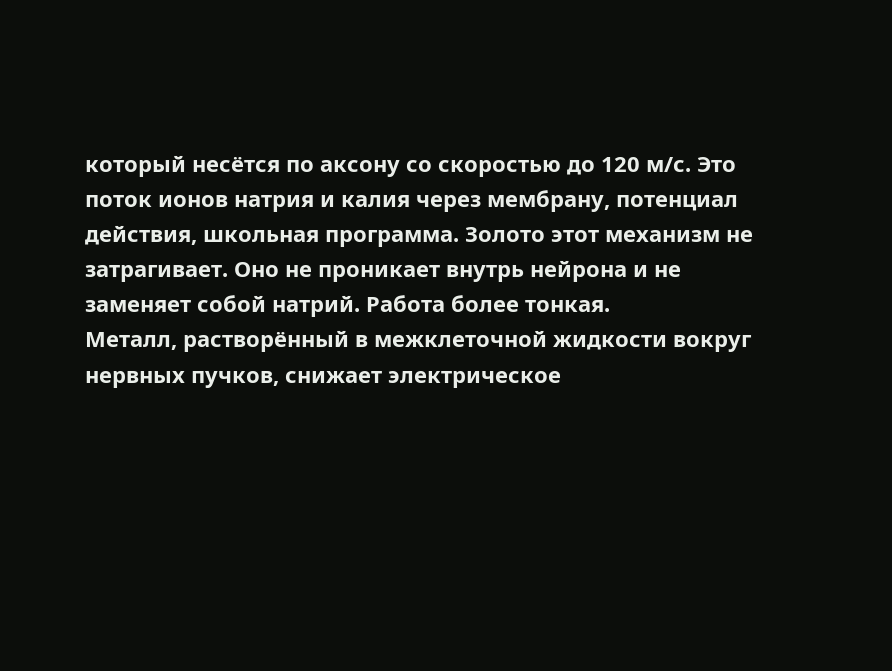который несётся по аксону со скоростью до 120 м/с. Это поток ионов натрия и калия через мембрану, потенциал действия, школьная программа. Золото этот механизм не затрагивает. Оно не проникает внутрь нейрона и не заменяет собой натрий. Работа более тонкая.
Металл, растворённый в межклеточной жидкости вокруг нервных пучков, снижает электрическое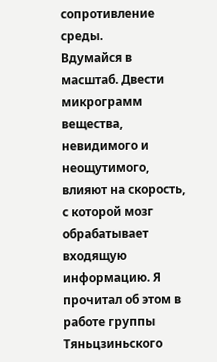сопротивление среды.
Вдумайся в масштаб. Двести микрограмм вещества, невидимого и неощутимого, влияют на скорость, с которой мозг обрабатывает входящую информацию. Я прочитал об этом в работе группы Тяньцзиньского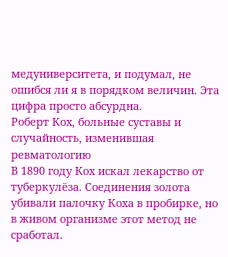медуниверситета, и подумал, не ошибся ли я в порядком величин. Эта цифра просто абсурдна.
Роберт Кох, больные суставы и случайность, изменившая ревматологию
В 1890 году Кох искал лекарство от туберкулёза. Соединения золота убивали палочку Коха в пробирке, но в живом организме этот метод не сработал.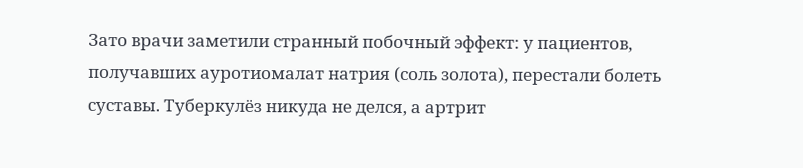Зато врачи заметили странный побочный эффект: у пациентов, получавших ауротиомалат натрия (соль золота), перестали болеть суставы. Туберкулёз никуда не делся, а артрит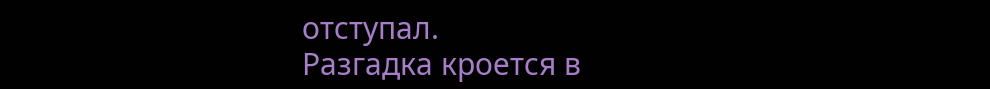отступал.
Разгадка кроется в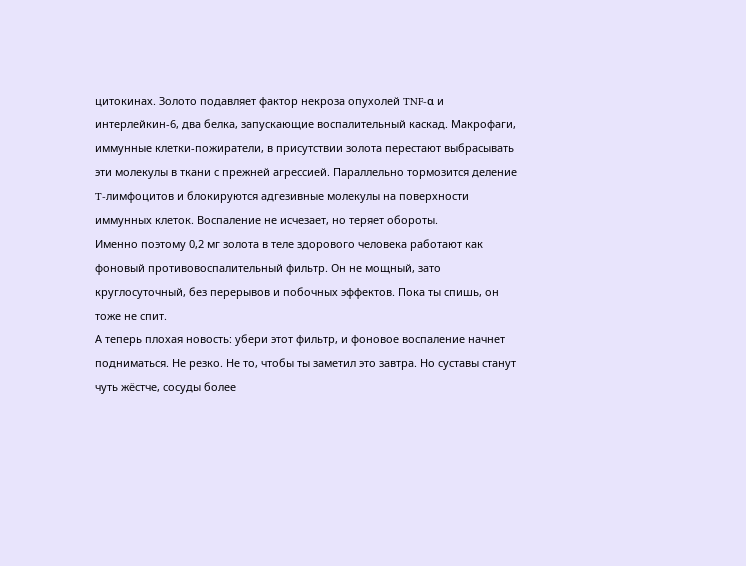цитокинах. Золото подавляет фактор некроза опухолей TNF-α и интерлейкин-6, два белка, запускающие воспалительный каскад. Макрофаги, иммунные клетки-пожиратели, в присутствии золота перестают выбрасывать эти молекулы в ткани с прежней агрессией. Параллельно тормозится деление T-лимфоцитов и блокируются адгезивные молекулы на поверхности иммунных клеток. Воспаление не исчезает, но теряет обороты.
Именно поэтому 0,2 мг золота в теле здорового человека работают как фоновый противовоспалительный фильтр. Он не мощный, зато круглосуточный, без перерывов и побочных эффектов. Пока ты спишь, он тоже не спит.
А теперь плохая новость: убери этот фильтр, и фоновое воспаление начнет подниматься. Не резко. Не то, чтобы ты заметил это завтра. Но суставы станут чуть жёстче, сосуды более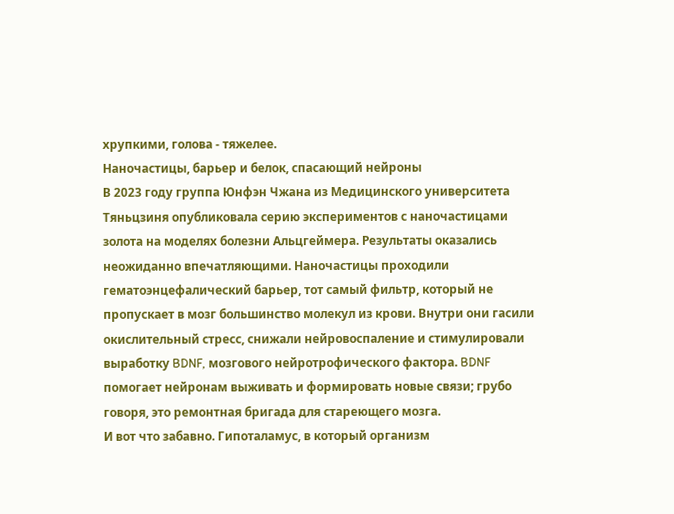хрупкими, голова - тяжелее.
Наночастицы, барьер и белок, спасающий нейроны
В 2023 году группа Юнфэн Чжана из Медицинского университета Тяньцзиня опубликовала серию экспериментов с наночастицами золота на моделях болезни Альцгеймера. Результаты оказались неожиданно впечатляющими. Наночастицы проходили гематоэнцефалический барьер, тот самый фильтр, который не пропускает в мозг большинство молекул из крови. Внутри они гасили окислительный стресс, снижали нейровоспаление и стимулировали выработку BDNF, мозгового нейротрофического фактора. BDNF помогает нейронам выживать и формировать новые связи; грубо говоря, это ремонтная бригада для стареющего мозга.
И вот что забавно. Гипоталамус, в который организм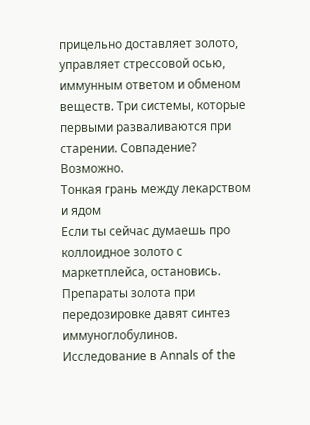прицельно доставляет золото, управляет стрессовой осью, иммунным ответом и обменом веществ. Три системы, которые первыми разваливаются при старении. Совпадение? Возможно.
Тонкая грань между лекарством и ядом
Если ты сейчас думаешь про коллоидное золото с маркетплейса, остановись. Препараты золота при передозировке давят синтез иммуноглобулинов. Исследование в Annals of the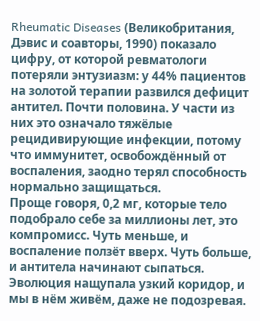Rheumatic Diseases (Великобритания, Дэвис и соавторы, 1990) показало цифру, от которой ревматологи потеряли энтузиазм: у 44% пациентов на золотой терапии развился дефицит антител. Почти половина. У части из них это означало тяжёлые рецидивирующие инфекции, потому что иммунитет, освобождённый от воспаления, заодно терял способность нормально защищаться.
Проще говоря, 0,2 мг, которые тело подобрало себе за миллионы лет, это компромисс. Чуть меньше, и воспаление ползёт вверх. Чуть больше, и антитела начинают сыпаться. Эволюция нащупала узкий коридор, и мы в нём живём, даже не подозревая.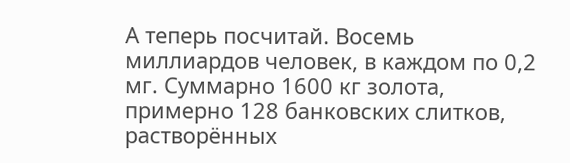А теперь посчитай. Восемь миллиардов человек, в каждом по 0,2 мг. Суммарно 1600 кг золота, примерно 128 банковских слитков, растворённых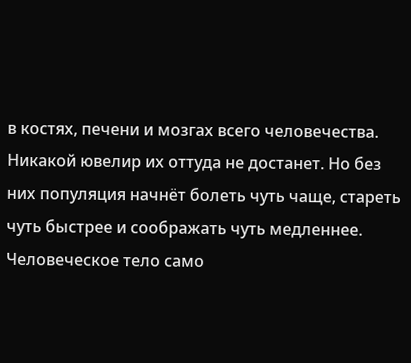в костях, печени и мозгах всего человечества. Никакой ювелир их оттуда не достанет. Но без них популяция начнёт болеть чуть чаще, стареть чуть быстрее и соображать чуть медленнее.
Человеческое тело само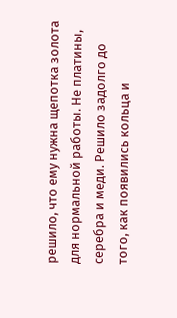решило, что ему нужна щепотка золота для нормальной работы. Не платины, серебра и меди. Решило задолго до того, как появились кольца и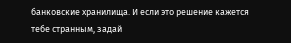банковские хранилища. И если это решение кажется тебе странным, задай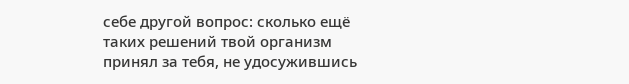себе другой вопрос: сколько ещё таких решений твой организм принял за тебя, не удосужившись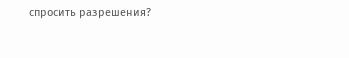спросить разрешения?